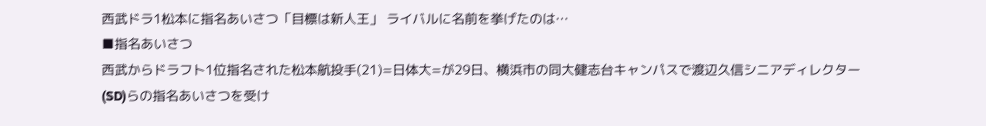西武ドラ1松本に指名あいさつ「目標は新人王」 ライバルに名前を挙げたのは…
■指名あいさつ
西武からドラフト1位指名された松本航投手(21)=日体大=が29日、横浜市の同大健志台キャンパスで渡辺久信シニアディレクター(SD)らの指名あいさつを受け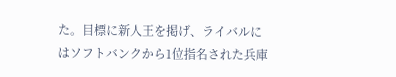た。目標に新人王を掲げ、ライバルにはソフトバンクから1位指名された兵庫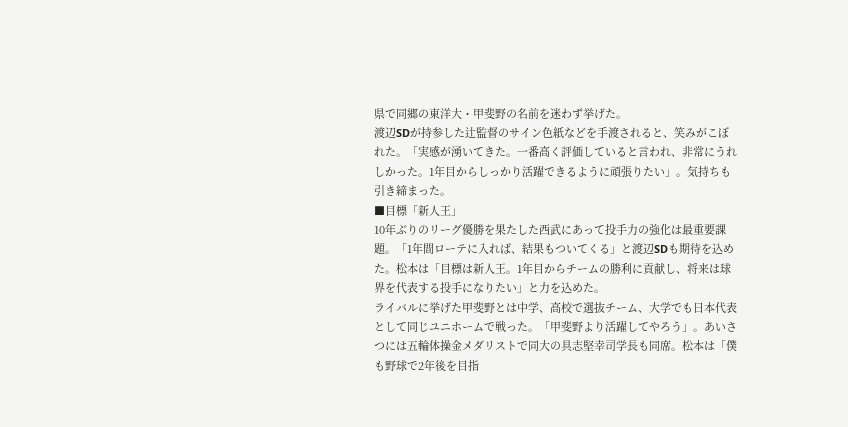県で同郷の東洋大・甲斐野の名前を迷わず挙げた。
渡辺SDが持参した辻監督のサイン色紙などを手渡されると、笑みがこぼれた。「実感が湧いてきた。一番高く評価していると言われ、非常にうれしかった。1年目からしっかり活躍できるように頑張りたい」。気持ちも引き締まった。
■目標「新人王」
10年ぶりのリーグ優勝を果たした西武にあって投手力の強化は最重要課題。「1年間ローテに入れば、結果もついてくる」と渡辺SDも期待を込めた。松本は「目標は新人王。1年目からチームの勝利に貢献し、将来は球界を代表する投手になりたい」と力を込めた。
ライバルに挙げた甲斐野とは中学、高校で選抜チーム、大学でも日本代表として同じユニホームで戦った。「甲斐野より活躍してやろう」。あいさつには五輪体操金メダリストで同大の具志堅幸司学長も同席。松本は「僕も野球で2年後を目指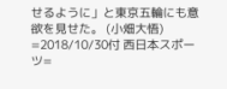せるように」と東京五輪にも意欲を見せた。 (小畑大悟)
=2018/10/30付 西日本スポーツ=